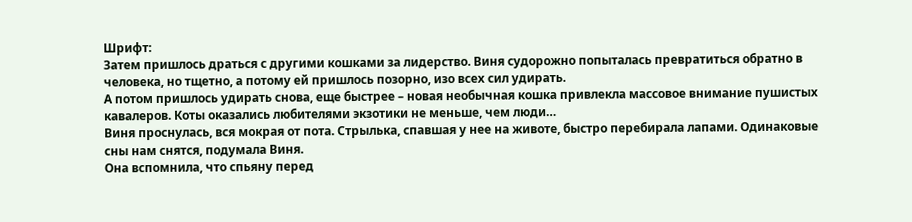Шрифт:
Затем пришлось драться с другими кошками за лидерство. Виня судорожно попыталась превратиться обратно в человека, но тщетно, а потому ей пришлось позорно, изо всех сил удирать.
А потом пришлось удирать снова, еще быстрее – новая необычная кошка привлекла массовое внимание пушистых кавалеров. Коты оказались любителями экзотики не меньше, чем люди…
Виня проснулась, вся мокрая от пота. Стрылька, спавшая у нее на животе, быстро перебирала лапами. Одинаковые сны нам снятся, подумала Виня.
Она вспомнила, что спьяну перед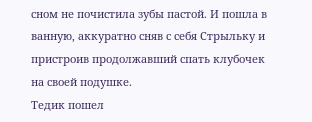сном не почистила зубы пастой. И пошла в ванную, аккуратно сняв с себя Стрыльку и пристроив продолжавший спать клубочек на своей подушке.
Тедик пошел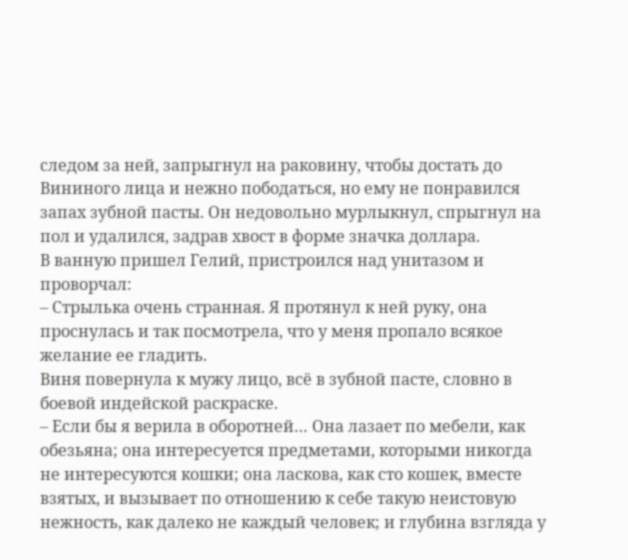следом за ней, запрыгнул на раковину, чтобы достать до Вининого лица и нежно пободаться, но ему не понравился запах зубной пасты. Он недовольно мурлыкнул, спрыгнул на пол и удалился, задрав хвост в форме значка доллара.
В ванную пришел Гелий, пристроился над унитазом и проворчал:
– Стрылька очень странная. Я протянул к ней руку, она проснулась и так посмотрела, что у меня пропало всякое желание ее гладить.
Виня повернула к мужу лицо, всё в зубной пасте, словно в боевой индейской раскраске.
– Если бы я верила в оборотней… Она лазает по мебели, как обезьяна; она интересуется предметами, которыми никогда не интересуются кошки; она ласкова, как сто кошек, вместе взятых, и вызывает по отношению к себе такую неистовую нежность, как далеко не каждый человек; и глубина взгляда у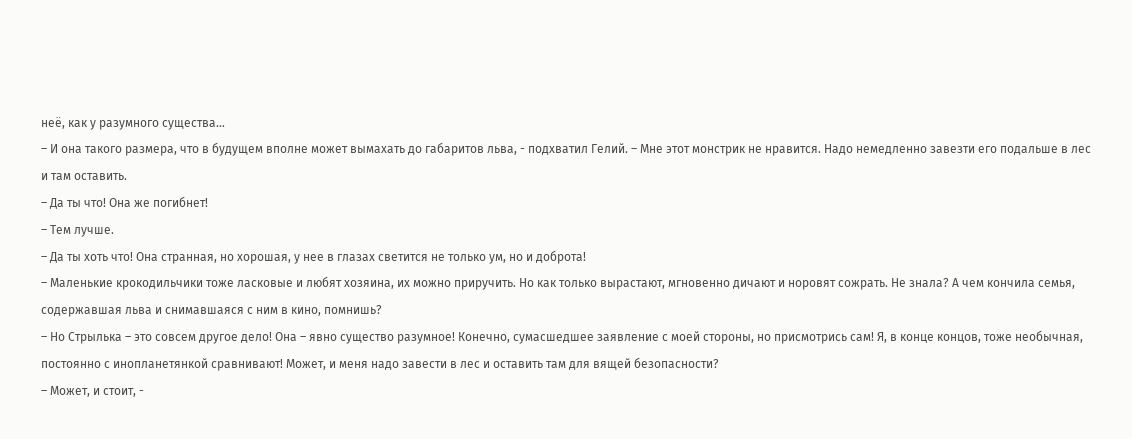неё, как у разумного существа…
– И она такого размера, что в будущем вполне может вымахать до габаритов льва, - подхватил Гелий. – Мне этот монстрик не нравится. Надо немедленно завезти его подальше в лес и там оставить.
– Да ты что! Она же погибнет!
– Тем лучше.
– Да ты хоть что! Она странная, но хорошая, у нее в глазах светится не только ум, но и доброта!
– Маленькие крокодильчики тоже ласковые и любят хозяина, их можно приручить. Но как только вырастают, мгновенно дичают и норовят сожрать. Не знала? А чем кончила семья, содержавшая льва и снимавшаяся с ним в кино, помнишь?
– Но Стрылька – это совсем другое дело! Она – явно существо разумное! Конечно, сумасшедшее заявление с моей стороны, но присмотрись сам! Я, в конце концов, тоже необычная, постоянно с инопланетянкой сравнивают! Может, и меня надо завести в лес и оставить там для вящей безопасности?
– Может, и стоит, -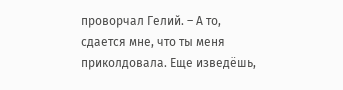проворчал Гелий. – А то, сдается мне, что ты меня приколдовала. Еще изведёшь,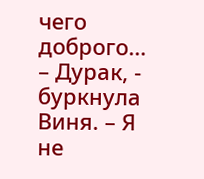чего доброго…
– Дурак, - буркнула Виня. – Я не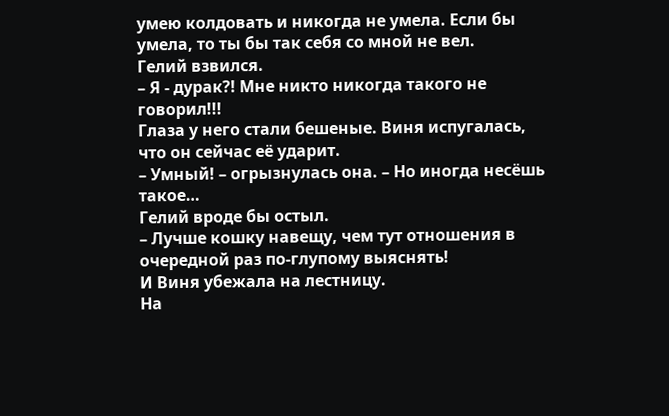умею колдовать и никогда не умела. Если бы умела, то ты бы так себя со мной не вел.
Гелий взвился.
– Я - дурак?! Мне никто никогда такого не говорил!!!
Глаза у него стали бешеные. Виня испугалась, что он сейчас её ударит.
– Умный! – огрызнулась она. – Но иногда несёшь такое…
Гелий вроде бы остыл.
– Лучше кошку навещу, чем тут отношения в очередной раз по-глупому выяснять!
И Виня убежала на лестницу.
На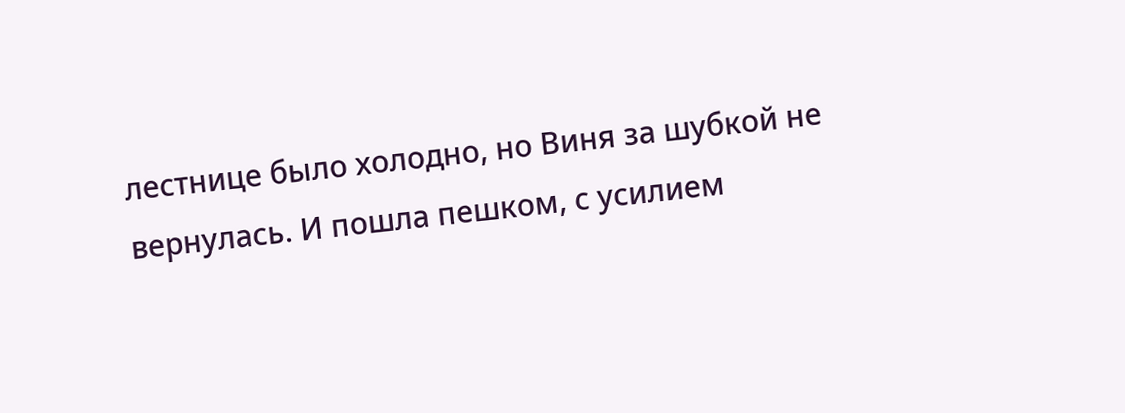лестнице было холодно, но Виня за шубкой не вернулась. И пошла пешком, с усилием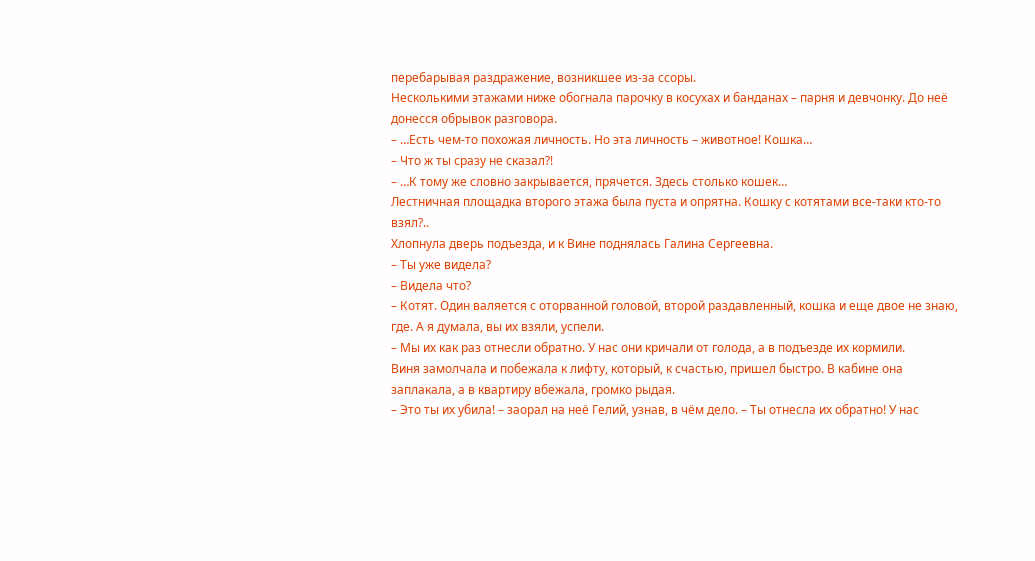перебарывая раздражение, возникшее из-за ссоры.
Несколькими этажами ниже обогнала парочку в косухах и банданах – парня и девчонку. До неё донесся обрывок разговора.
– …Есть чем-то похожая личность. Но эта личность – животное! Кошка…
– Что ж ты сразу не сказал?!
– …К тому же словно закрывается, прячется. Здесь столько кошек…
Лестничная площадка второго этажа была пуста и опрятна. Кошку с котятами все-таки кто-то взял?..
Хлопнула дверь подъезда, и к Вине поднялась Галина Сергеевна.
– Ты уже видела?
– Видела что?
– Котят. Один валяется с оторванной головой, второй раздавленный, кошка и еще двое не знаю, где. А я думала, вы их взяли, успели.
– Мы их как раз отнесли обратно. У нас они кричали от голода, а в подъезде их кормили.
Виня замолчала и побежала к лифту, который, к счастью, пришел быстро. В кабине она заплакала, а в квартиру вбежала, громко рыдая.
– Это ты их убила! – заорал на неё Гелий, узнав, в чём дело. – Ты отнесла их обратно! У нас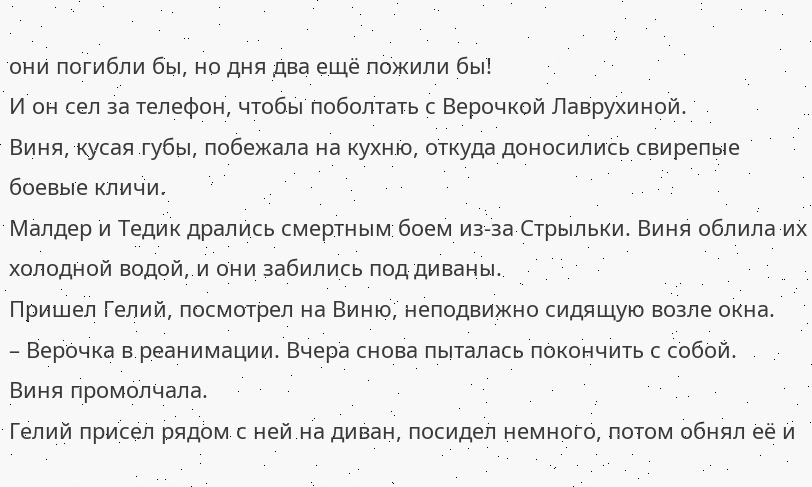они погибли бы, но дня два ещё пожили бы!
И он сел за телефон, чтобы поболтать с Верочкой Лаврухиной.
Виня, кусая губы, побежала на кухню, откуда доносились свирепые боевые кличи.
Малдер и Тедик дрались смертным боем из-за Стрыльки. Виня облила их холодной водой, и они забились под диваны.
Пришел Гелий, посмотрел на Виню, неподвижно сидящую возле окна.
– Верочка в реанимации. Вчера снова пыталась покончить с собой.
Виня промолчала.
Гелий присел рядом с ней на диван, посидел немного, потом обнял её и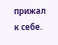прижал к себе.